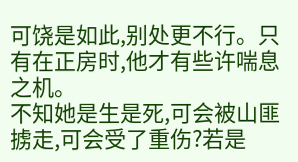可饶是如此,别处更不行。只有在正房时,他才有些许喘息之机。
不知她是生是死,可会被山匪掳走,可会受了重伤?若是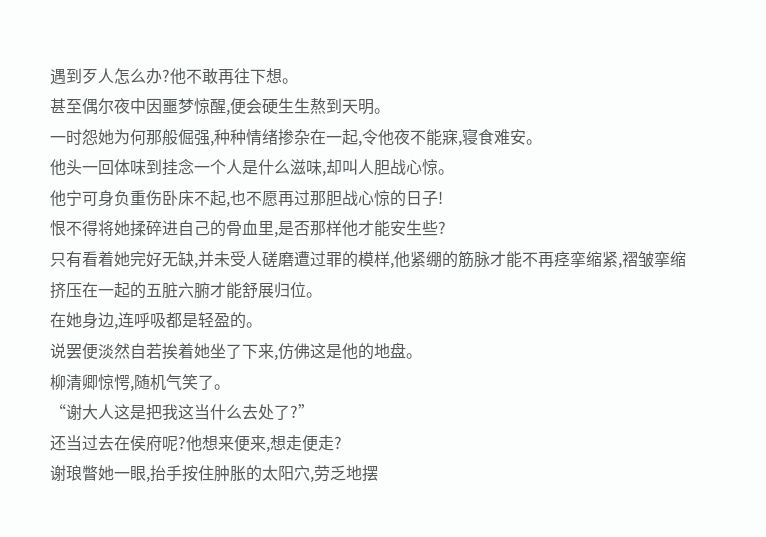遇到歹人怎么办?他不敢再往下想。
甚至偶尔夜中因噩梦惊醒,便会硬生生熬到天明。
一时怨她为何那般倔强,种种情绪掺杂在一起,令他夜不能寐,寝食难安。
他头一回体味到挂念一个人是什么滋味,却叫人胆战心惊。
他宁可身负重伤卧床不起,也不愿再过那胆战心惊的日子!
恨不得将她揉碎进自己的骨血里,是否那样他才能安生些?
只有看着她完好无缺,并未受人磋磨遭过罪的模样,他紧绷的筋脉才能不再痉挛缩紧,褶皱挛缩挤压在一起的五脏六腑才能舒展归位。
在她身边,连呼吸都是轻盈的。
说罢便淡然自若挨着她坐了下来,仿佛这是他的地盘。
柳清卿惊愕,随机气笑了。
“谢大人这是把我这当什么去处了?”
还当过去在侯府呢?他想来便来,想走便走?
谢琅瞥她一眼,抬手按住肿胀的太阳穴,劳乏地摆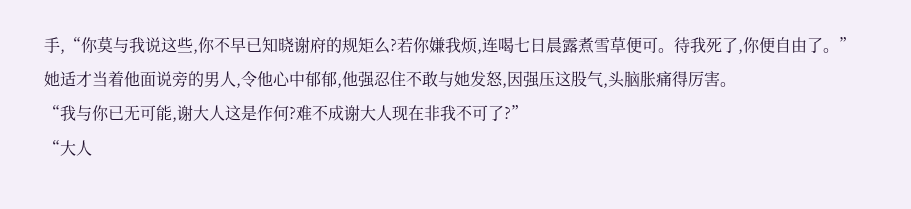手,“你莫与我说这些,你不早已知晓谢府的规矩么?若你嫌我烦,连喝七日晨露煮雪草便可。待我死了,你便自由了。”
她适才当着他面说旁的男人,令他心中郁郁,他强忍住不敢与她发怒,因强压这股气,头脑胀痛得厉害。
“我与你已无可能,谢大人这是作何?难不成谢大人现在非我不可了?”
“大人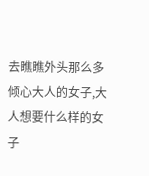去瞧瞧外头那么多倾心大人的女子,大人想要什么样的女子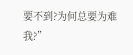要不到?为何总要为难我?”